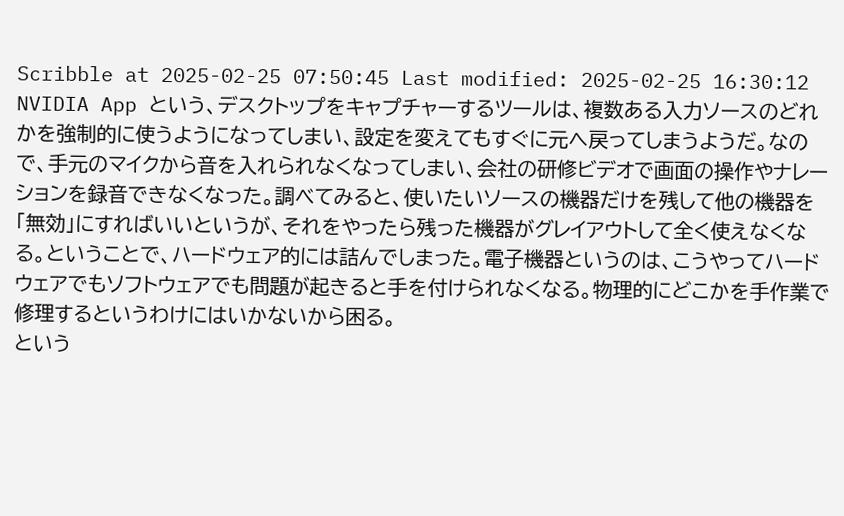Scribble at 2025-02-25 07:50:45 Last modified: 2025-02-25 16:30:12
NVIDIA App という、デスクトップをキャプチャーするツールは、複数ある入力ソースのどれかを強制的に使うようになってしまい、設定を変えてもすぐに元へ戻ってしまうようだ。なので、手元のマイクから音を入れられなくなってしまい、会社の研修ビデオで画面の操作やナレーションを録音できなくなった。調べてみると、使いたいソースの機器だけを残して他の機器を「無効」にすればいいというが、それをやったら残った機器がグレイアウトして全く使えなくなる。ということで、ハードウェア的には詰んでしまった。電子機器というのは、こうやってハードウェアでもソフトウェアでも問題が起きると手を付けられなくなる。物理的にどこかを手作業で修理するというわけにはいかないから困る。
という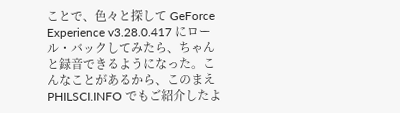ことで、色々と探して GeForce Experience v3.28.0.417 にロール・バックしてみたら、ちゃんと録音できるようになった。こんなことがあるから、このまえ PHILSCI.INFO でもご紹介したよ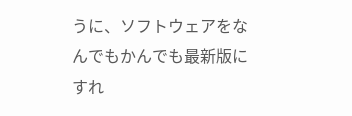うに、ソフトウェアをなんでもかんでも最新版にすれ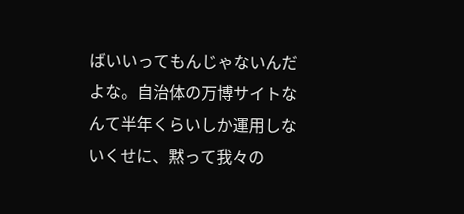ばいいってもんじゃないんだよな。自治体の万博サイトなんて半年くらいしか運用しないくせに、黙って我々の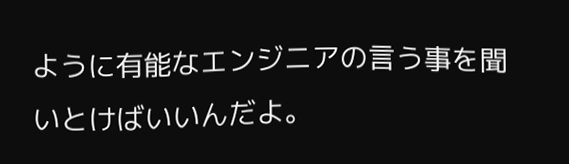ように有能なエンジニアの言う事を聞いとけばいいんだよ。